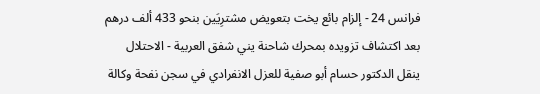فرانس 24 - إلزام بائع يخت بتعويض مشترِيَين بنحو 433 ألف درهم بعد اكتشاف تزويده بمحرك شاحنة يني شفق العربية - الاحتلال ينقل الدكتور حسام أبو صفية للعزل الانفرادي في سجن نفحة وكالة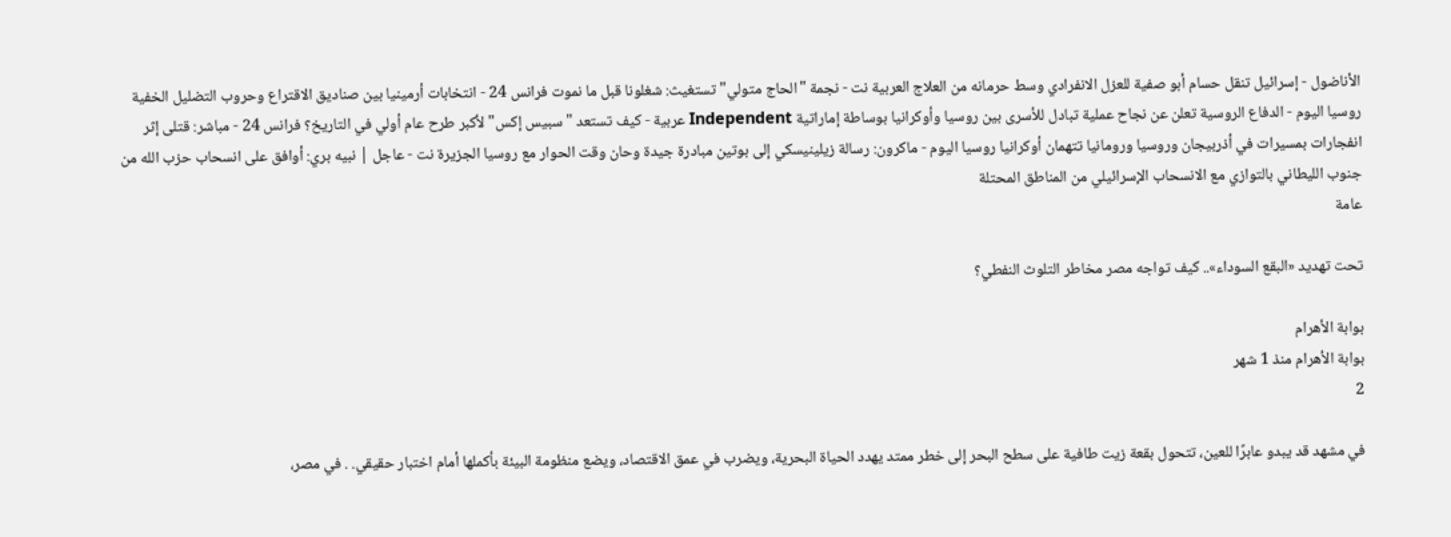الأناضول - إسرائيل تنقل حسام أبو صفية للعزل الانفرادي وسط حرمانه من العلاج العربية نت - نجمة "الحاج متولي" تستغيث: شغلونا قبل ما نموت فرانس 24 - انتخابات أرمينيا بين صناديق الاقتراع وحروب التضليل الخفية روسيا اليوم - الدفاع الروسية تعلن عن نجاح عملية تبادل للأسرى بين روسيا وأوكرانيا بوساطة إماراتية Independent عربية - كيف تستعد "سبيس إكس" لأكبر طرح عام أولي في التاريخ؟ فرانس 24 - مباشر: قتلى إثر انفجارات بمسيرات في أذربيجان وروسيا ورومانيا تتهمان أوكرانيا روسيا اليوم - ماكرون: رسالة زيلينيسكي إلى بوتين مبادرة جيدة وحان وقت الحوار مع روسيا الجزيرة نت - عاجل | نبيه بري: أوافق على انسحاب حزب الله من جنوب الليطاني بالتوازي مع الانسحاب الإسرائيلي من المناطق المحتلة
عامة

تحت تهديد «البقع السوداء».. كيف تواجه مصر مخاطر التلوث النفطي؟

بوابة الأهرام
بوابة الأهرام منذ 1 شهر
2

في مشهد قد يبدو عابرًا للعين، تتحول بقعة زيت طافية على سطح البحر إلى خطر ممتد يهدد الحياة البحرية، ويضرب في عمق الاقتصاد، ويضع منظومة البيئة بأكملها أمام اختبار حقيقي. . في مصر،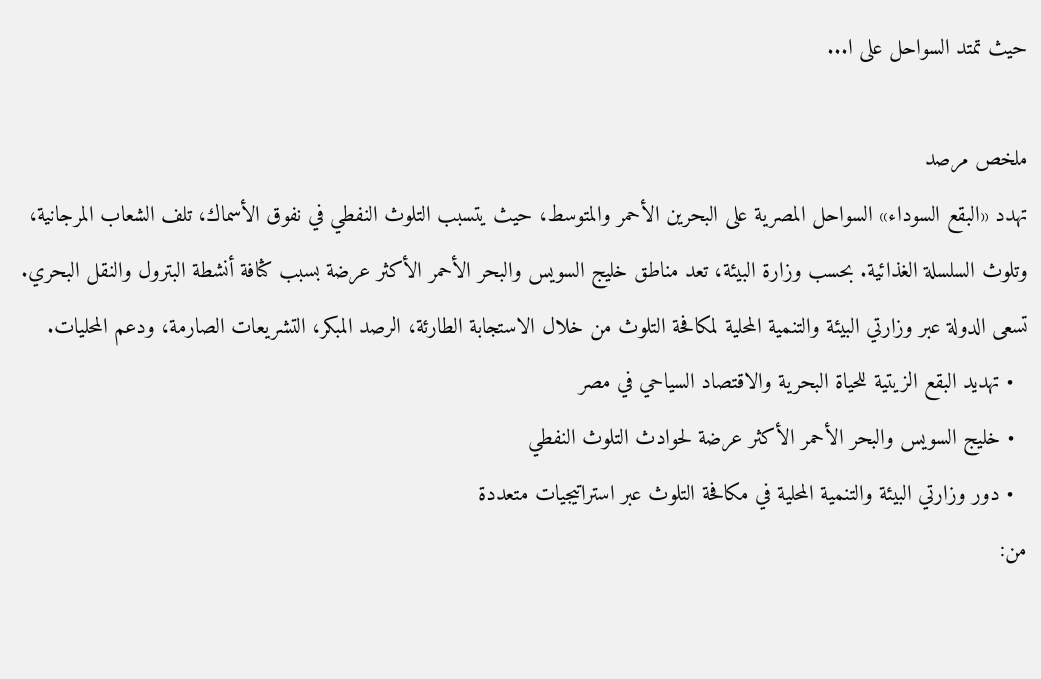حيث تمتد السواحل على ا...

ملخص مرصد
تهدد «البقع السوداء» السواحل المصرية على البحرين الأحمر والمتوسط، حيث يتسبب التلوث النفطي في نفوق الأسماك، تلف الشعاب المرجانية، وتلوث السلسلة الغذائية. بحسب وزارة البيئة، تعد مناطق خليج السويس والبحر الأحمر الأكثر عرضة بسبب كثافة أنشطة البترول والنقل البحري. تسعى الدولة عبر وزارتي البيئة والتنمية المحلية لمكافحة التلوث من خلال الاستجابة الطارئة، الرصد المبكر، التشريعات الصارمة، ودعم المحليات.
  • تهديد البقع الزيتية للحياة البحرية والاقتصاد السياحي في مصر
  • خليج السويس والبحر الأحمر الأكثر عرضة لحوادث التلوث النفطي
  • دور وزارتي البيئة والتنمية المحلية في مكافحة التلوث عبر استراتيجيات متعددة
من: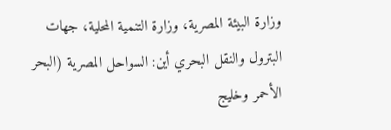وزارة البيئة المصرية، وزارة التنمية المحلية، جهات البترول والنقل البحري أين: السواحل المصرية (البحر الأحمر وخليج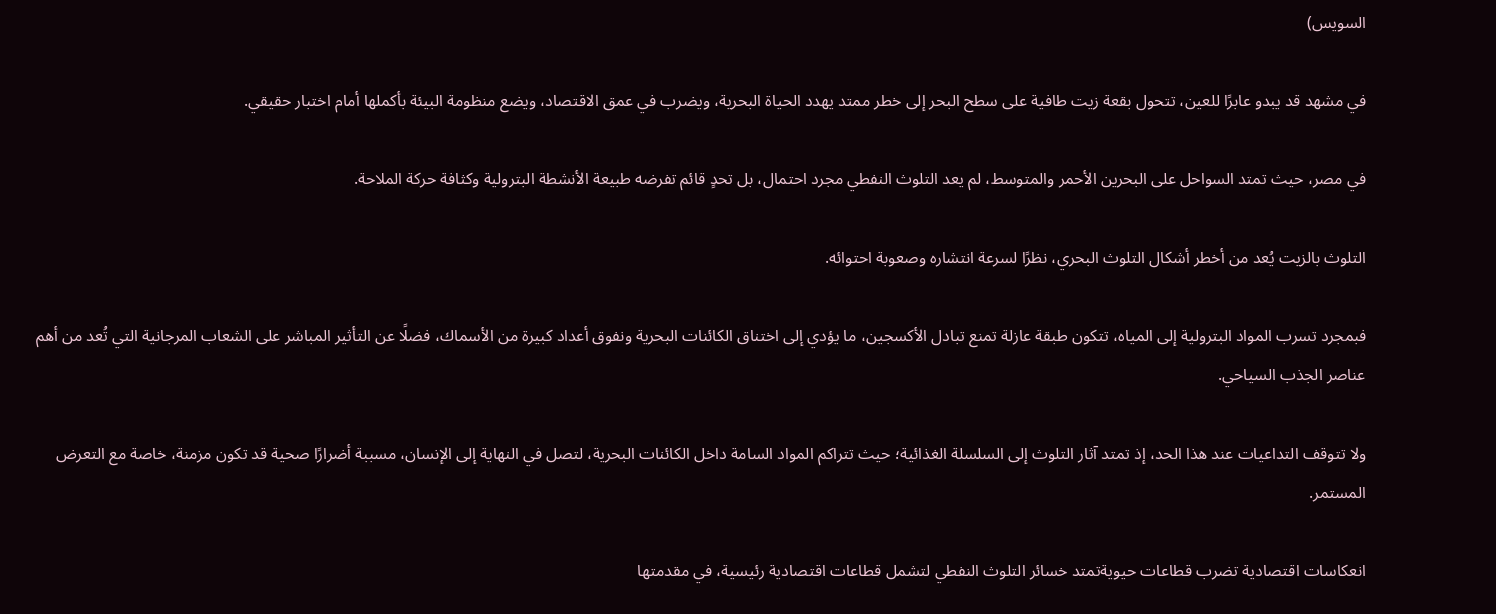السويس)

في مشهد قد يبدو عابرًا للعين، تتحول بقعة زيت طافية على سطح البحر إلى خطر ممتد يهدد الحياة البحرية، ويضرب في عمق الاقتصاد، ويضع منظومة البيئة بأكملها أمام اختبار حقيقي.

في مصر، حيث تمتد السواحل على البحرين الأحمر والمتوسط، لم يعد التلوث النفطي مجرد احتمال، بل تحدٍ قائم تفرضه طبيعة الأنشطة البترولية وكثافة حركة الملاحة.

التلوث بالزيت يُعد من أخطر أشكال التلوث البحري، نظرًا لسرعة انتشاره وصعوبة احتوائه.

فبمجرد تسرب المواد البترولية إلى المياه، تتكون طبقة عازلة تمنع تبادل الأكسجين، ما يؤدي إلى اختناق الكائنات البحرية ونفوق أعداد كبيرة من الأسماك، فضلًا عن التأثير المباشر على الشعاب المرجانية التي تُعد من أهم عناصر الجذب السياحي.

ولا تتوقف التداعيات عند هذا الحد، إذ تمتد آثار التلوث إلى السلسلة الغذائية؛ حيث تتراكم المواد السامة داخل الكائنات البحرية، لتصل في النهاية إلى الإنسان، مسببة أضرارًا صحية قد تكون مزمنة، خاصة مع التعرض المستمر.

انعكاسات اقتصادية تضرب قطاعات حيويةتمتد خسائر التلوث النفطي لتشمل قطاعات اقتصادية رئيسية، في مقدمتها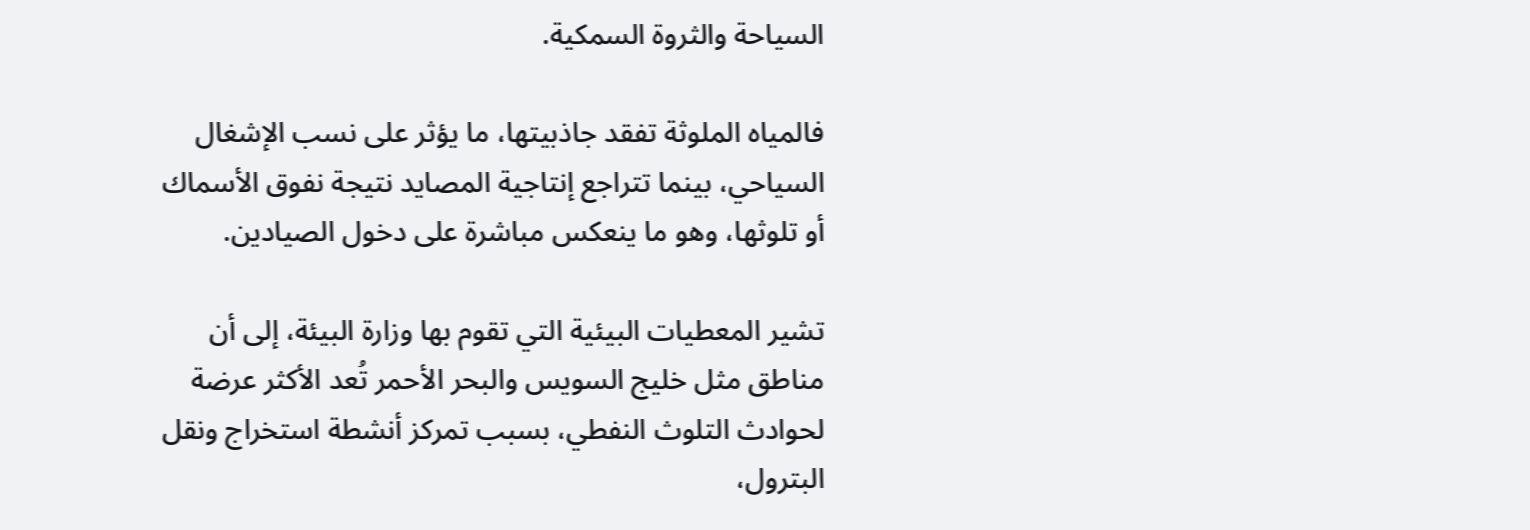السياحة والثروة السمكية.

فالمياه الملوثة تفقد جاذبيتها، ما يؤثر على نسب الإشغال السياحي، بينما تتراجع إنتاجية المصايد نتيجة نفوق الأسماك أو تلوثها، وهو ما ينعكس مباشرة على دخول الصيادين.

تشير المعطيات البيئية التي تقوم بها وزارة البيئة، إلى أن مناطق مثل خليج السويس والبحر الأحمر تُعد الأكثر عرضة لحوادث التلوث النفطي، بسبب تمركز أنشطة استخراج ونقل البترول،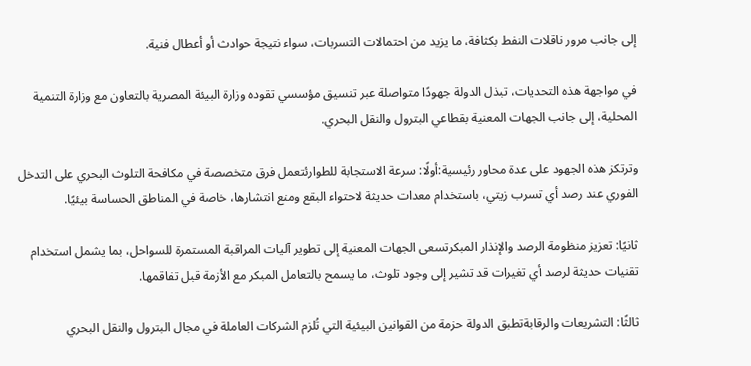إلى جانب مرور ناقلات النفط بكثافة، ما يزيد من احتمالات التسربات، سواء نتيجة حوادث أو أعطال فنية.

في مواجهة هذه التحديات، تبذل الدولة جهودًا متواصلة عبر تنسيق مؤسسي تقوده وزارة البيئة المصرية بالتعاون مع وزارة التنمية المحلية، إلى جانب الجهات المعنية بقطاعي البترول والنقل البحري.

وترتكز هذه الجهود على عدة محاور رئيسية:أولًا: سرعة الاستجابة للطوارئتعمل فرق متخصصة في مكافحة التلوث البحري على التدخل الفوري عند رصد أي تسرب زيتي، باستخدام معدات حديثة لاحتواء البقع ومنع انتشارها، خاصة في المناطق الحساسة بيئيًا.

ثانيًا: تعزيز منظومة الرصد والإنذار المبكرتسعى الجهات المعنية إلى تطوير آليات المراقبة المستمرة للسواحل، بما يشمل استخدام تقنيات حديثة لرصد أي تغيرات قد تشير إلى وجود تلوث، ما يسمح بالتعامل المبكر مع الأزمة قبل تفاقمها.

ثالثًا: التشريعات والرقابةتطبق الدولة حزمة من القوانين البيئية التي تُلزم الشركات العاملة في مجال البترول والنقل البحري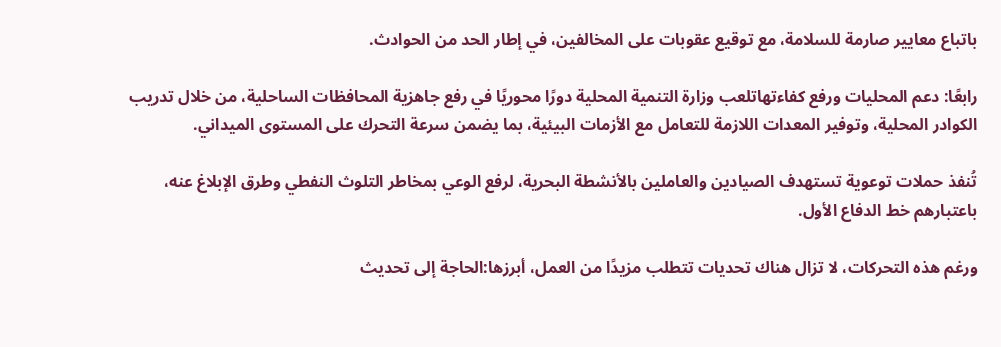باتباع معايير صارمة للسلامة، مع توقيع عقوبات على المخالفين، في إطار الحد من الحوادث.

رابعًا: دعم المحليات ورفع كفاءتهاتلعب وزارة التنمية المحلية دورًا محوريًا في رفع جاهزية المحافظات الساحلية، من خلال تدريب الكوادر المحلية، وتوفير المعدات اللازمة للتعامل مع الأزمات البيئية، بما يضمن سرعة التحرك على المستوى الميداني.

تُنفذ حملات توعوية تستهدف الصيادين والعاملين بالأنشطة البحرية، لرفع الوعي بمخاطر التلوث النفطي وطرق الإبلاغ عنه، باعتبارهم خط الدفاع الأول.

ورغم هذه التحركات، لا تزال هناك تحديات تتطلب مزيدًا من العمل، أبرزها:الحاجة إلى تحديث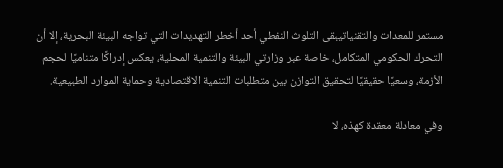مستمر للمعدات والتقنياتيبقى التلوث النفطي أحد أخطر التهديدات التي تواجه البيئة البحرية، إلا أن التحرك الحكومي المتكامل، خاصة عبر وزارتي البيئة والتنمية المحلية، يعكس إدراكًا متناميًا لحجم الأزمة، وسعيًا حقيقيًا لتحقيق التوازن بين متطلبات التنمية الاقتصادية وحماية الموارد الطبيعية.

وفي معادلة معقدة كهذه، لا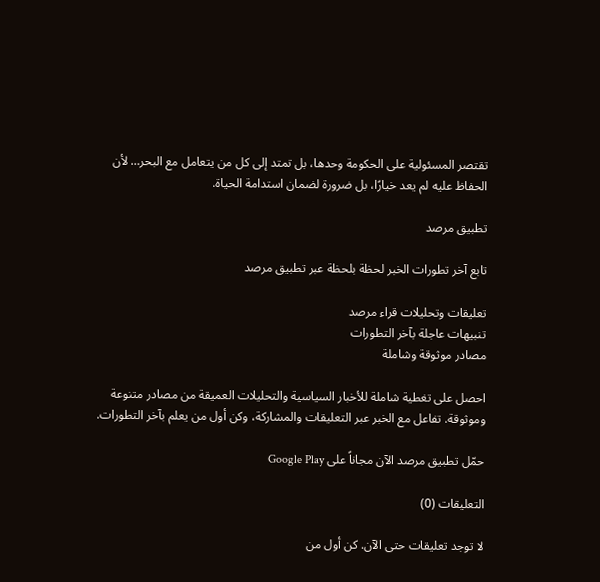تقتصر المسئولية على الحكومة وحدها، بل تمتد إلى كل من يتعامل مع البحر… لأن الحفاظ عليه لم يعد خيارًا، بل ضرورة لضمان استدامة الحياة.

تطبيق مرصد

تابع آخر تطورات الخبر لحظة بلحظة عبر تطبيق مرصد

تعليقات وتحليلات قراء مرصد
تنبيهات عاجلة بآخر التطورات
مصادر موثوقة وشاملة

احصل على تغطية شاملة للأخبار السياسية والتحليلات العميقة من مصادر متنوعة وموثوقة. تفاعل مع الخبر عبر التعليقات والمشاركة، وكن أول من يعلم بآخر التطورات.

حمّل تطبيق مرصد الآن مجاناً على Google Play

التعليقات (0)

لا توجد تعليقات حتى الآن. كن أول من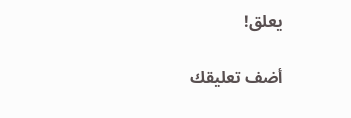يعلق!

أضف تعليقك